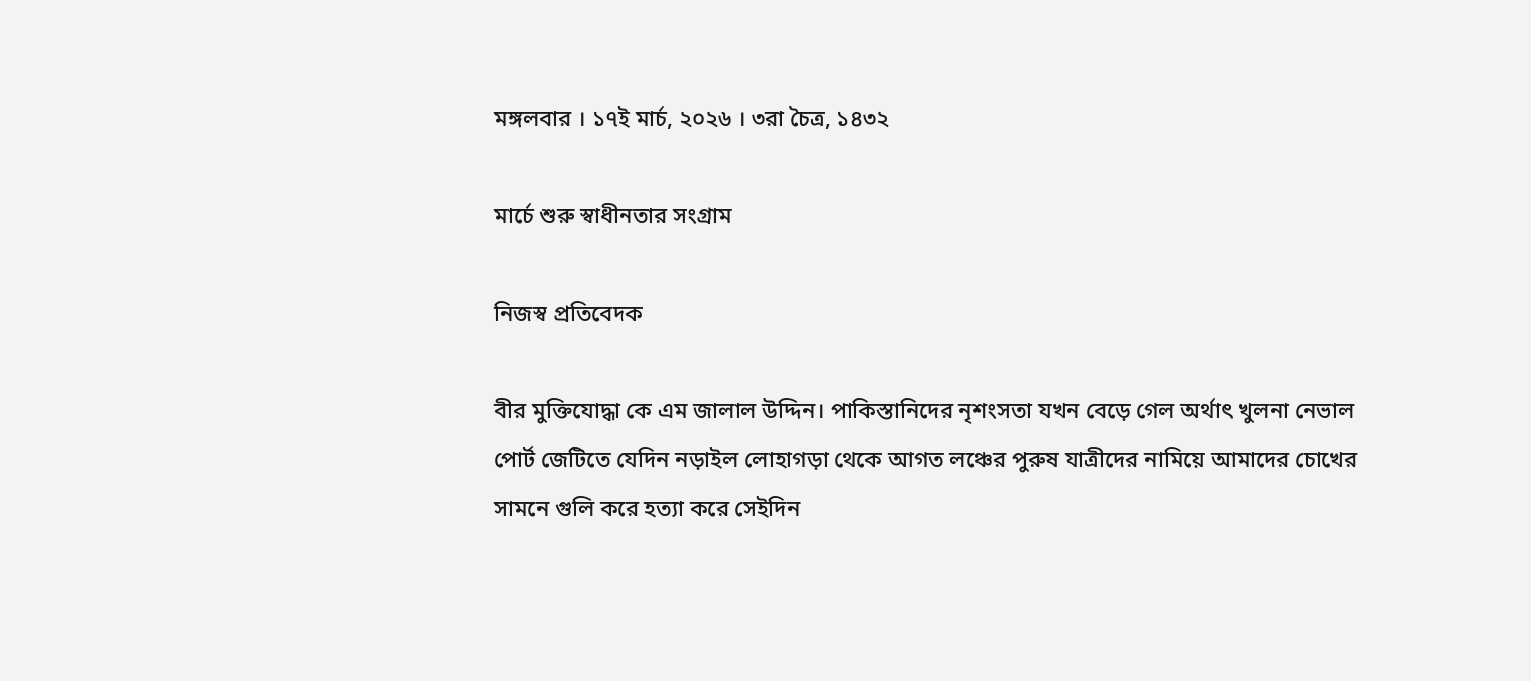মঙ্গলবার । ১৭ই মার্চ, ২০২৬ । ৩রা চৈত্র, ১৪৩২

মার্চে শুরু স্বাধীনতার সংগ্রাম

নিজস্ব প্রতিবেদক

বীর মুক্তিযোদ্ধা কে এম জালাল উদ্দিন। পাকিস্তানিদের নৃশংসতা যখন বেড়ে গেল অর্থাৎ খুলনা নেভাল পোর্ট জেটিতে যেদিন নড়াইল লোহাগড়া থেকে আগত লঞ্চের পুরুষ যাত্রীদের নামিয়ে আমাদের চোখের সামনে গুলি করে হত্যা করে সেইদিন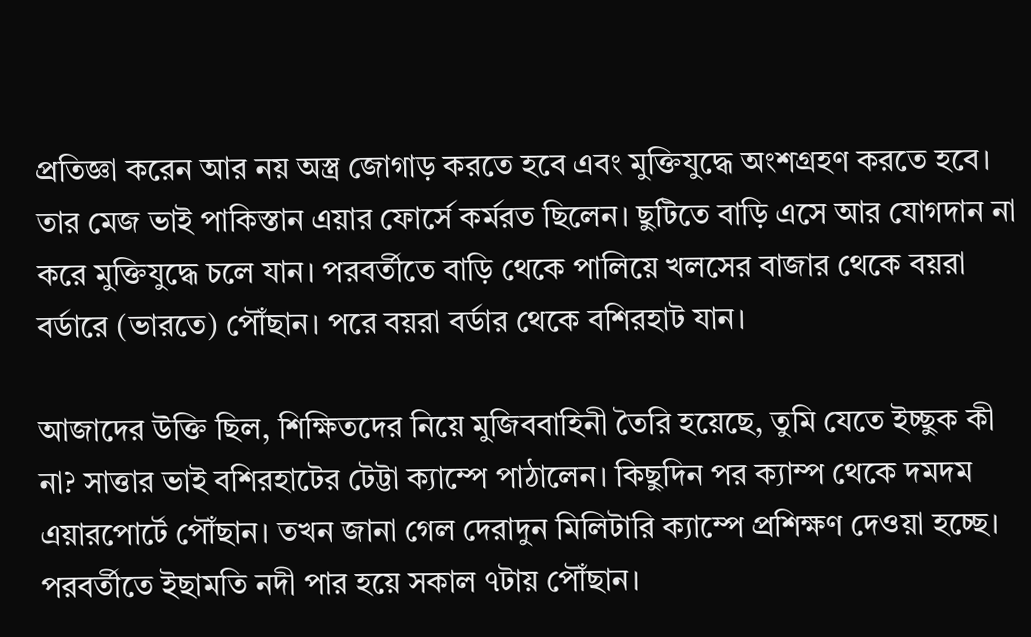প্রতিজ্ঞা করেন আর নয় অস্ত্র জোগাড় করতে হবে এবং মুক্তিযুদ্ধে অংশগ্রহণ করতে হবে। তার মেজ ভাই পাকিস্তান এয়ার ফোর্সে কর্মরত ছিলেন। ছুটিতে বাড়ি এসে আর যোগদান না করে মুক্তিযুদ্ধে চলে যান। পরবর্তীতে বাড়ি থেকে পালিয়ে খলসের বাজার থেকে বয়রা বর্ডারে (ভারতে) পৌঁছান। পরে বয়রা বর্ডার থেকে বশিরহাট যান।

আজাদের উক্তি ছিল, শিক্ষিতদের নিয়ে মুজিববাহিনী তৈরি হয়েছে, তুমি যেতে ইচ্ছুক কী না? সাত্তার ভাই বশিরহাটের টেট্টা ক্যাম্পে পাঠালেন। কিছুদিন পর ক্যাম্প থেকে দমদম এয়ারপোর্টে পৌঁছান। তখন জানা গেল দেরাদুন মিলিটারি ক্যাম্পে প্রশিক্ষণ দেওয়া হচ্ছে। পরবর্তীতে ইছামতি নদী পার হয়ে সকাল ৭টায় পৌঁছান।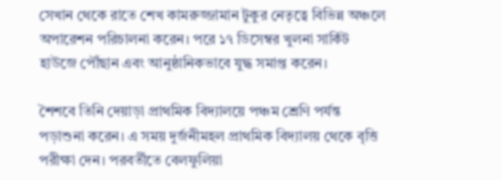সেখান থেকে রাতে শেখ কামরুজ্জামান টুকুর নেতৃত্বে বিভিন্ন অঞ্চলে অপারেশন পরিচালনা করেন। পরে ১৭ ডিসেম্বর খুলনা সার্কিট হাউজে পৌঁছান এবং আনুষ্ঠানিকভাবে যুদ্ধ সমাপ্ত করেন।

শৈশবে তিনি দেয়াড়া প্রাথমিক বিদ্যালয়ে পঞ্চম শ্রেণি পর্যন্ত পড়াশুনা করেন। এ সময় দুর্জনীমহল প্রাথমিক বিদ্যালয় থেকে বৃত্তি পরীক্ষা দেন। পরবর্তীতে বেলফুলিয়া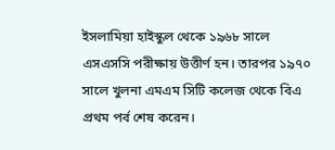ইসলামিয়া হাইস্কুল থেকে ১৯৬৮ সালে এসএসসি পরীক্ষায় উত্তীর্ণ হন। তারপর ১৯৭০ সালে খুলনা এমএম সিটি কলেজ থেকে বিএ প্রথম পর্ব শেষ করেন।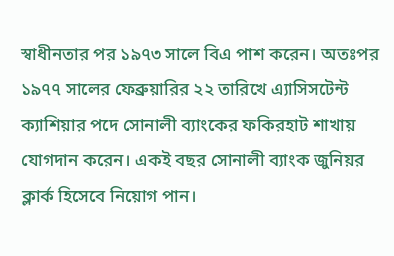স্বাধীনতার পর ১৯৭৩ সালে বিএ পাশ করেন। অতঃপর ১৯৭৭ সালের ফেব্রুয়ারির ২২ তারিখে এ্যাসিসটেন্ট ক্যাশিয়ার পদে সোনালী ব্যাংকের ফকিরহাট শাখায় যোগদান করেন। একই বছর সোনালী ব্যাংক জুনিয়র ক্লার্ক হিসেবে নিয়োগ পান।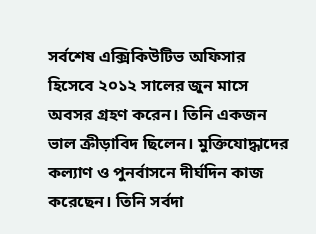সর্বশেষ এক্সিকিউটিভ অফিসার হিসেবে ২০১২ সালের জুন মাসে অবসর গ্রহণ করেন। তিনি একজন ভাল ক্রীড়াবিদ ছিলেন। মুক্তিযোদ্ধাদের কল্যাণ ও পুনর্বাসনে দীর্ঘদিন কাজ করেছেন। তিনি সর্বদা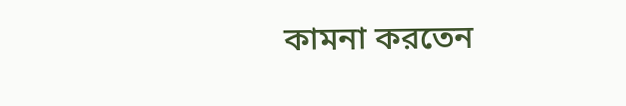কামনা করতেন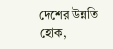দেশের উন্নতি হোক,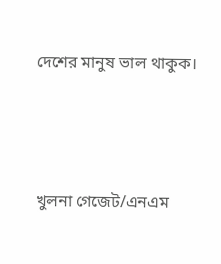দেশের মানুষ ভাল থাকুক।



খুলনা গেজেট/এনএম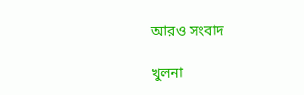আরও সংবাদ

খুলনা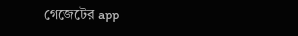গেজেটের app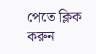পেতে ক্লিক করুন